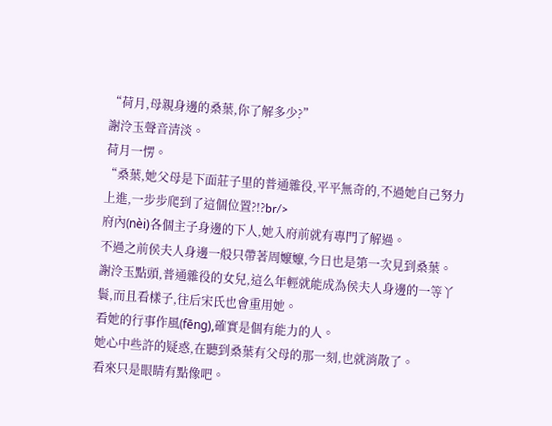“荷月,母親身邊的桑葉,你了解多少?”
謝泠玉聲音清淡。
荷月一愣。
“桑葉,她父母是下面莊子里的普通雜役,平平無奇的,不過她自己努力上進,一步步爬到了這個位置?!?br/>
府內(nèi)各個主子身邊的下人,她入府前就有專門了解過。
不過之前侯夫人身邊一般只帶著周嬤嬤,今日也是第一次見到桑葉。
謝泠玉點頭,普通雜役的女兒,這么年輕就能成為侯夫人身邊的一等丫鬟,而且看樣子,往后宋氏也會重用她。
看她的行事作風(fēng),確實是個有能力的人。
她心中些許的疑惑,在聽到桑葉有父母的那一刻,也就消散了。
看來只是眼睛有點像吧。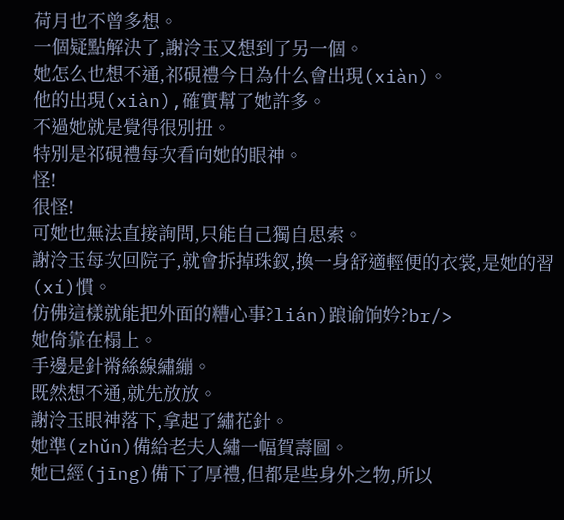荷月也不曾多想。
一個疑點解決了,謝泠玉又想到了另一個。
她怎么也想不通,祁硯禮今日為什么會出現(xiàn)。
他的出現(xiàn),確實幫了她許多。
不過她就是覺得很別扭。
特別是祁硯禮每次看向她的眼神。
怪!
很怪!
可她也無法直接詢問,只能自己獨自思索。
謝泠玉每次回院子,就會拆掉珠釵,換一身舒適輕便的衣裳,是她的習(xí)慣。
仿佛這樣就能把外面的糟心事?lián)踉谕饷妗?br/>
她倚靠在榻上。
手邊是針黹絲線繡繃。
既然想不通,就先放放。
謝泠玉眼神落下,拿起了繡花針。
她準(zhǔn)備給老夫人繡一幅賀壽圖。
她已經(jīng)備下了厚禮,但都是些身外之物,所以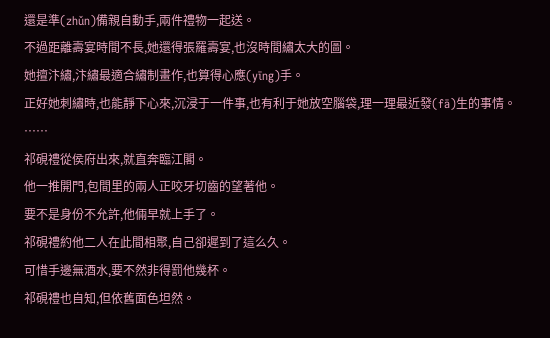還是準(zhǔn)備親自動手,兩件禮物一起送。
不過距離壽宴時間不長,她還得張羅壽宴,也沒時間繡太大的圖。
她擅汴繡,汴繡最適合繡制畫作,也算得心應(yīng)手。
正好她刺繡時,也能靜下心來,沉浸于一件事,也有利于她放空腦袋,理一理最近發(fā)生的事情。
……
祁硯禮從侯府出來,就直奔臨江閣。
他一推開門,包間里的兩人正咬牙切齒的望著他。
要不是身份不允許,他倆早就上手了。
祁硯禮約他二人在此間相聚,自己卻遲到了這么久。
可惜手邊無酒水,要不然非得罰他幾杯。
祁硯禮也自知,但依舊面色坦然。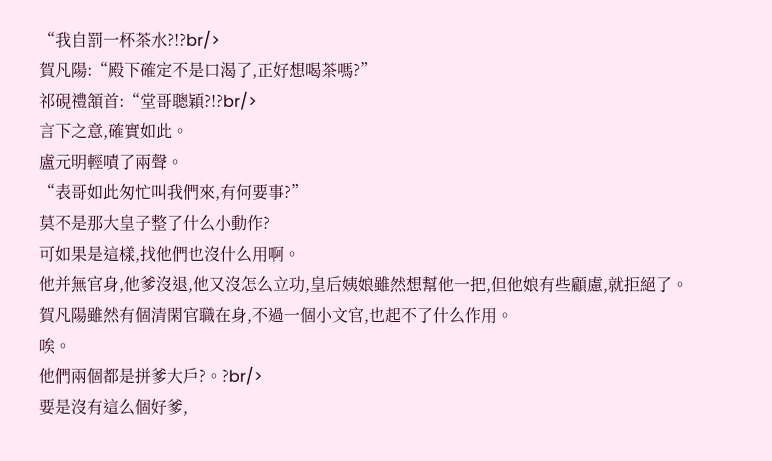“我自罰一杯茶水?!?br/>
賀凡陽:“殿下確定不是口渴了,正好想喝茶嗎?”
祁硯禮頷首:“堂哥聰穎?!?br/>
言下之意,確實如此。
盧元明輕嘖了兩聲。
“表哥如此匆忙叫我們來,有何要事?”
莫不是那大皇子整了什么小動作?
可如果是這樣,找他們也沒什么用啊。
他并無官身,他爹沒退,他又沒怎么立功,皇后姨娘雖然想幫他一把,但他娘有些顧慮,就拒絕了。
賀凡陽雖然有個清閑官職在身,不過一個小文官,也起不了什么作用。
唉。
他們兩個都是拼爹大戶?。?br/>
要是沒有這么個好爹,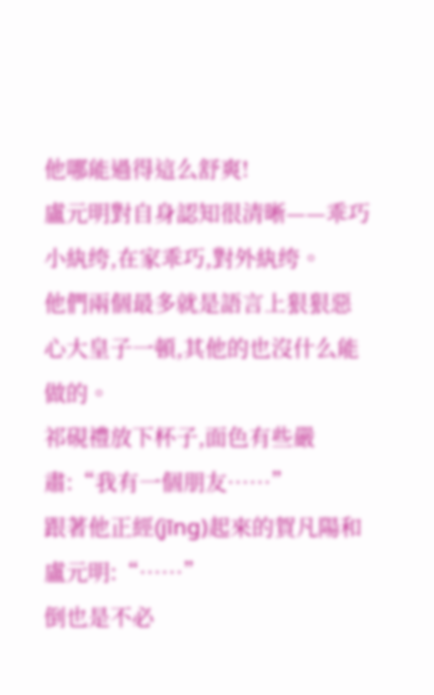他哪能過得這么舒爽!
盧元明對自身認知很清晰——乖巧小紈绔,在家乖巧,對外紈绔。
他們兩個最多就是語言上狠狠惡心大皇子一頓,其他的也沒什么能做的。
祁硯禮放下杯子,面色有些嚴肅:“我有一個朋友……”
跟著他正經(jīng)起來的賀凡陽和盧元明:“……”
倒也是不必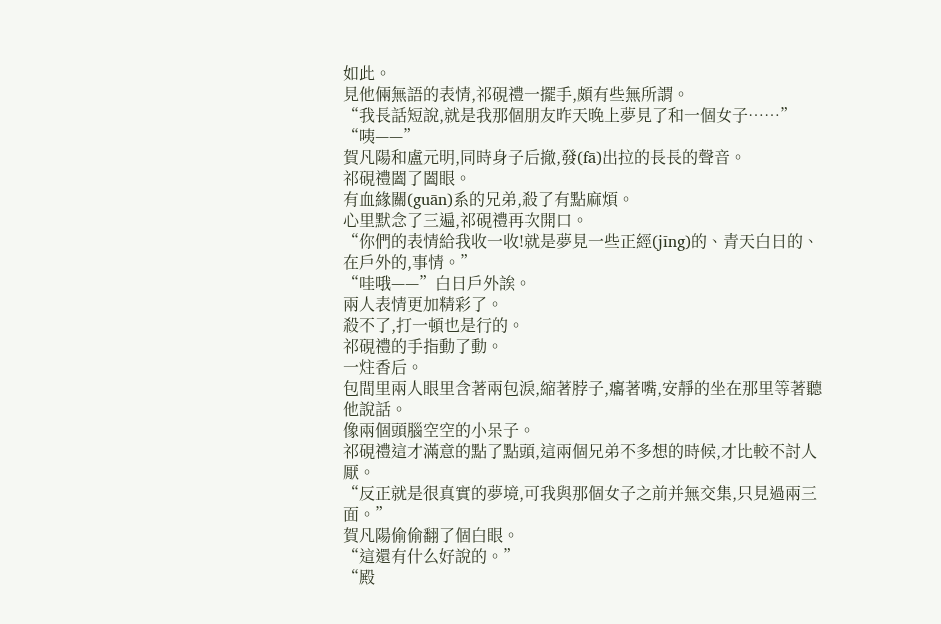如此。
見他倆無語的表情,祁硯禮一擺手,頗有些無所謂。
“我長話短說,就是我那個朋友昨天晚上夢見了和一個女子……”
“咦——”
賀凡陽和盧元明,同時身子后撤,發(fā)出拉的長長的聲音。
祁硯禮闔了闔眼。
有血緣關(guān)系的兄弟,殺了有點麻煩。
心里默念了三遍,祁硯禮再次開口。
“你們的表情給我收一收!就是夢見一些正經(jīng)的、青天白日的、在戶外的,事情。”
“哇哦——”白日戶外誒。
兩人表情更加精彩了。
殺不了,打一頓也是行的。
祁硯禮的手指動了動。
一炷香后。
包間里兩人眼里含著兩包淚,縮著脖子,癟著嘴,安靜的坐在那里等著聽他說話。
像兩個頭腦空空的小呆子。
祁硯禮這才滿意的點了點頭,這兩個兄弟不多想的時候,才比較不討人厭。
“反正就是很真實的夢境,可我與那個女子之前并無交集,只見過兩三面。”
賀凡陽偷偷翻了個白眼。
“這還有什么好說的。”
“殿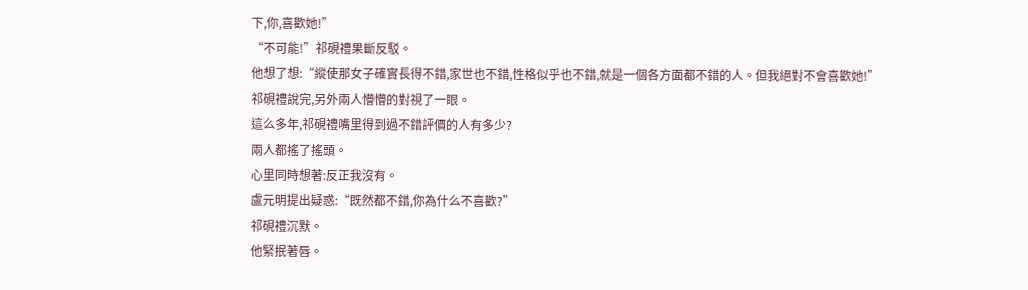下,你,喜歡她!”
“不可能!”祁硯禮果斷反駁。
他想了想:“縱使那女子確實長得不錯,家世也不錯,性格似乎也不錯,就是一個各方面都不錯的人。但我絕對不會喜歡她!”
祁硯禮說完,另外兩人懵懵的對視了一眼。
這么多年,祁硯禮嘴里得到過不錯評價的人有多少?
兩人都搖了搖頭。
心里同時想著:反正我沒有。
盧元明提出疑惑:“既然都不錯,你為什么不喜歡?”
祁硯禮沉默。
他緊抿著唇。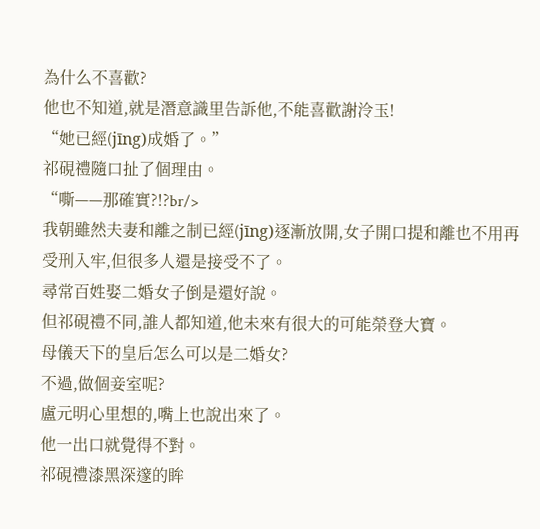為什么不喜歡?
他也不知道,就是潛意識里告訴他,不能喜歡謝泠玉!
“她已經(jīng)成婚了。”
祁硯禮隨口扯了個理由。
“嘶——那確實?!?br/>
我朝雖然夫妻和離之制已經(jīng)逐漸放開,女子開口提和離也不用再受刑入牢,但很多人還是接受不了。
尋常百姓娶二婚女子倒是還好說。
但祁硯禮不同,誰人都知道,他未來有很大的可能榮登大寶。
母儀天下的皇后怎么可以是二婚女?
不過,做個妾室呢?
盧元明心里想的,嘴上也說出來了。
他一出口就覺得不對。
祁硯禮漆黑深邃的眸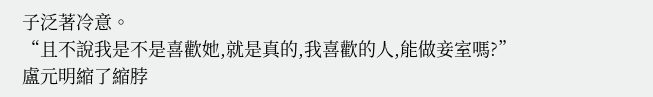子泛著冷意。
“且不說我是不是喜歡她,就是真的,我喜歡的人,能做妾室嗎?”
盧元明縮了縮脖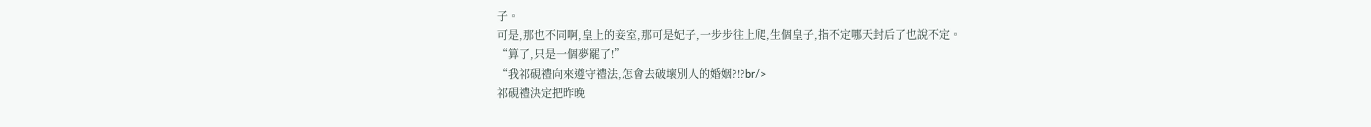子。
可是,那也不同啊,皇上的妾室,那可是妃子,一步步往上爬,生個皇子,指不定哪天封后了也說不定。
“算了,只是一個夢罷了!”
“我祁硯禮向來遵守禮法,怎會去破壞別人的婚姻?!?br/>
祁硯禮決定把昨晚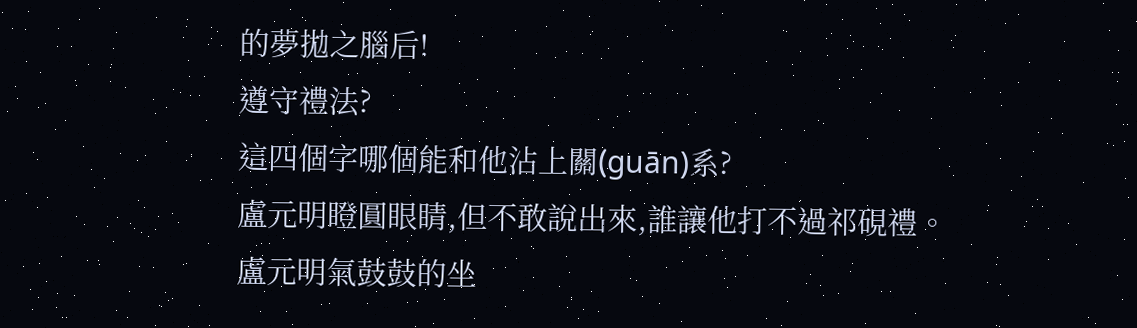的夢拋之腦后!
遵守禮法?
這四個字哪個能和他沾上關(guān)系?
盧元明瞪圓眼睛,但不敢說出來,誰讓他打不過祁硯禮。
盧元明氣鼓鼓的坐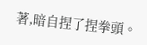著,暗自捏了捏拳頭。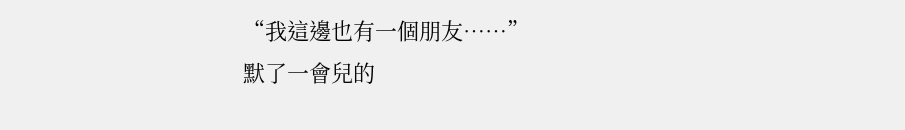“我這邊也有一個朋友……”
默了一會兒的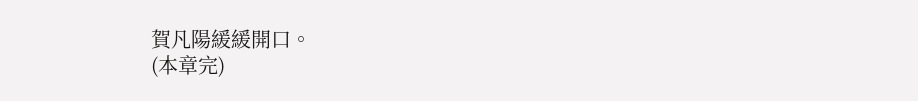賀凡陽緩緩開口。
(本章完)